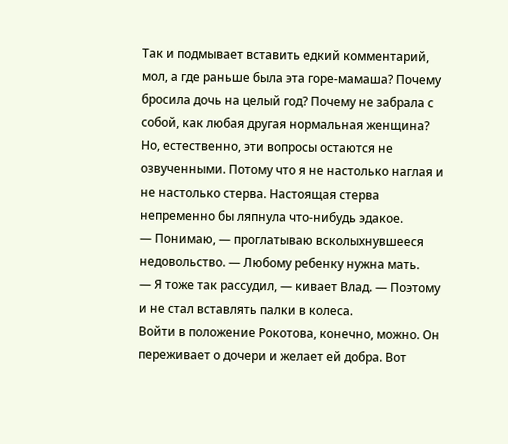Так и подмывает вставить едкий комментарий, мол, а где раньше была эта горе-мамаша? Почему бросила дочь на целый год? Почему не забрала с собой, как любая другая нормальная женщина?
Но, естественно, эти вопросы остаются не озвученными. Потому что я не настолько наглая и не настолько стерва. Настоящая стерва непременно бы ляпнула что-нибудь эдакое.
— Понимаю, — проглатываю всколыхнувшееся недовольство. — Любому ребенку нужна мать.
— Я тоже так рассудил, — кивает Влад. — Поэтому и не стал вставлять палки в колеса.
Войти в положение Рокотова, конечно, можно. Он переживает о дочери и желает ей добра. Вот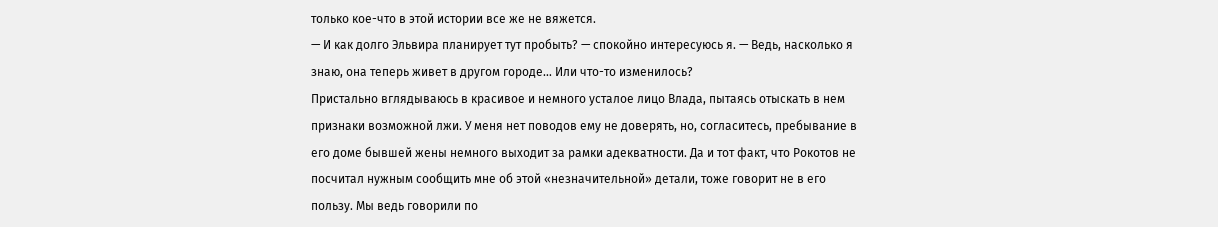только кое-что в этой истории все же не вяжется.
— И как долго Эльвира планирует тут пробыть? — спокойно интересуюсь я. — Ведь, насколько я знаю, она теперь живет в другом городе… Или что-то изменилось?
Пристально вглядываюсь в красивое и немного усталое лицо Влада, пытаясь отыскать в нем признаки возможной лжи. У меня нет поводов ему не доверять, но, согласитесь, пребывание в его доме бывшей жены немного выходит за рамки адекватности. Да и тот факт, что Рокотов не посчитал нужным сообщить мне об этой «незначительной» детали, тоже говорит не в его пользу. Мы ведь говорили по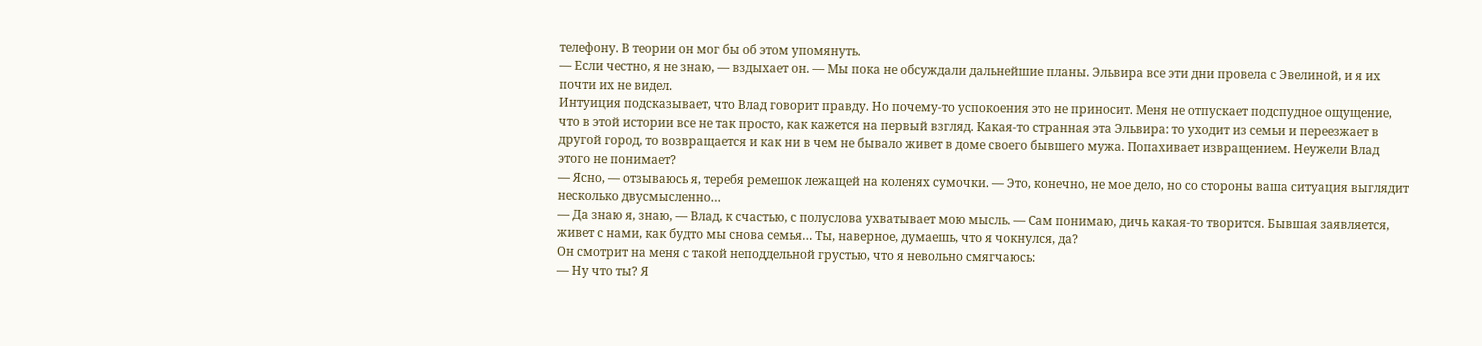телефону. В теории он мог бы об этом упомянуть.
— Если честно, я не знаю, — вздыхает он. — Мы пока не обсуждали дальнейшие планы. Эльвира все эти дни провела с Эвелиной, и я их почти их не видел.
Интуиция подсказывает, что Влад говорит правду. Но почему-то успокоения это не приносит. Меня не отпускает подспудное ощущение, что в этой истории все не так просто, как кажется на первый взгляд. Какая-то странная эта Эльвира: то уходит из семьи и переезжает в другой город, то возвращается и как ни в чем не бывало живет в доме своего бывшего мужа. Попахивает извращением. Неужели Влад этого не понимает?
— Ясно, — отзываюсь я, теребя ремешок лежащей на коленях сумочки. — Это, конечно, не мое дело, но со стороны ваша ситуация выглядит несколько двусмысленно…
— Да знаю я, знаю, — Влад, к счастью, с полуслова ухватывает мою мысль. — Сам понимаю, дичь какая-то творится. Бывшая заявляется, живет с нами, как будто мы снова семья… Ты, наверное, думаешь, что я чокнулся, да?
Он смотрит на меня с такой неподдельной грустью, что я невольно смягчаюсь:
— Ну что ты? Я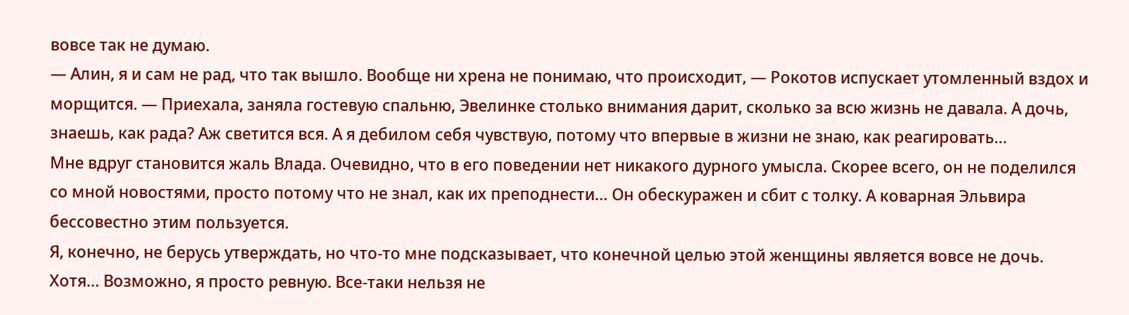вовсе так не думаю.
— Алин, я и сам не рад, что так вышло. Вообще ни хрена не понимаю, что происходит, — Рокотов испускает утомленный вздох и морщится. — Приехала, заняла гостевую спальню, Эвелинке столько внимания дарит, сколько за всю жизнь не давала. А дочь, знаешь, как рада? Аж светится вся. А я дебилом себя чувствую, потому что впервые в жизни не знаю, как реагировать…
Мне вдруг становится жаль Влада. Очевидно, что в его поведении нет никакого дурного умысла. Скорее всего, он не поделился со мной новостями, просто потому что не знал, как их преподнести… Он обескуражен и сбит с толку. А коварная Эльвира бессовестно этим пользуется.
Я, конечно, не берусь утверждать, но что-то мне подсказывает, что конечной целью этой женщины является вовсе не дочь. Хотя… Возможно, я просто ревную. Все-таки нельзя не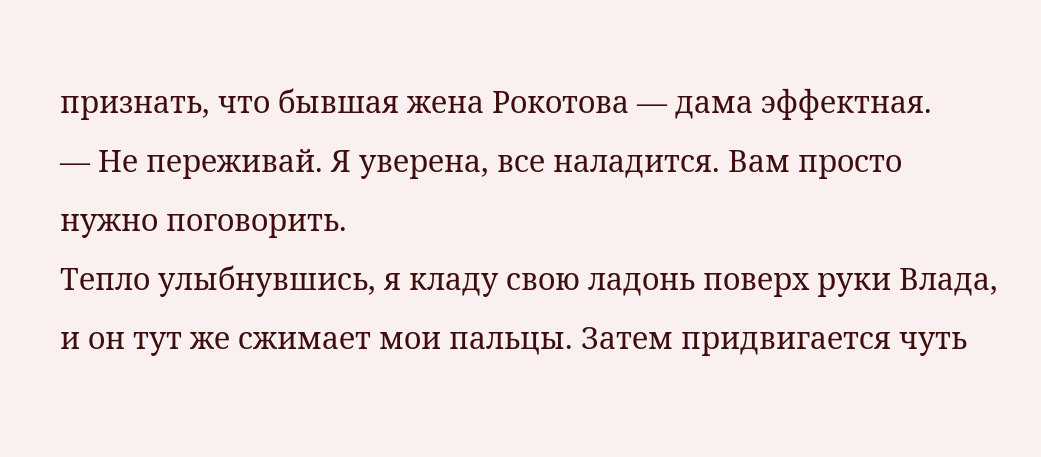признать, что бывшая жена Рокотова — дама эффектная.
— Не переживай. Я уверена, все наладится. Вам просто нужно поговорить.
Тепло улыбнувшись, я кладу свою ладонь поверх руки Влада, и он тут же сжимает мои пальцы. Затем придвигается чуть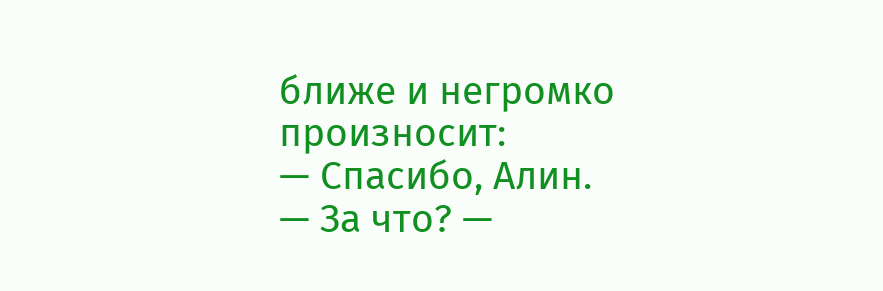ближе и негромко произносит:
— Спасибо, Алин.
— За что? —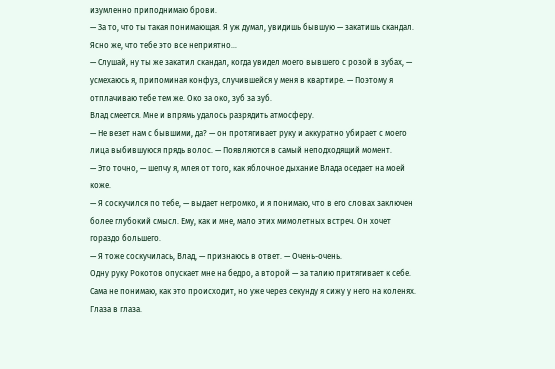изумленно приподнимаю брови.
— За то, что ты такая понимающая. Я уж думал, увидишь бывшую — закатишь скандал. Ясно же, что тебе это все неприятно…
— Слушай, ну ты же закатил скандал, когда увидел моего вывшего с розой в зубах, — усмехаюсь я, припоминая конфуз, случившейся у меня в квартире. — Поэтому я отплачиваю тебе тем же. Око за око, зуб за зуб.
Влад смеется. Мне и впрямь удалось разрядить атмосферу.
— Не везет нам с бывшими, да? — он протягивает руку и аккуратно убирает с моего лица выбившуюся прядь волос. — Появляются в самый неподходящий момент.
— Это точно, — шепчу я, млея от того, как яблочное дыхание Влада оседает на моей коже.
— Я соскучился по тебе, — выдает негромко, и я понимаю, что в его словах заключен более глубокий смысл. Ему, как и мне, мало этих мимолетных встреч. Он хочет гораздо большего.
— Я тоже соскучилась, Влад, — признаюсь в ответ. — Очень-очень.
Одну руку Рокотов опускает мне на бедро, а второй — за талию притягивает к себе. Сама не понимаю, как это происходит, но уже через секунду я сижу у него на коленях.
Глаза в глаза.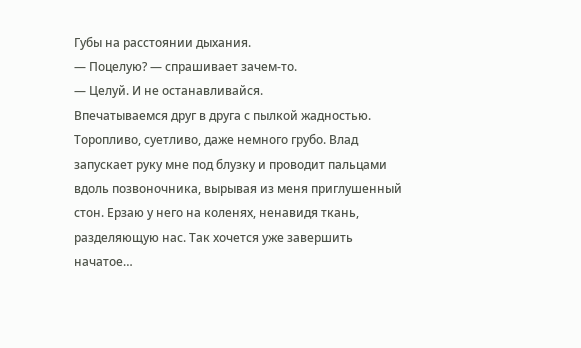Губы на расстоянии дыхания.
— Поцелую? — спрашивает зачем-то.
— Целуй. И не останавливайся.
Впечатываемся друг в друга с пылкой жадностью. Торопливо, суетливо, даже немного грубо. Влад запускает руку мне под блузку и проводит пальцами вдоль позвоночника, вырывая из меня приглушенный стон. Ерзаю у него на коленях, ненавидя ткань, разделяющую нас. Так хочется уже завершить начатое…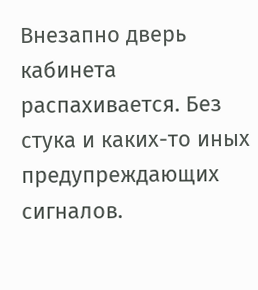Внезапно дверь кабинета распахивается. Без стука и каких-то иных предупреждающих сигналов.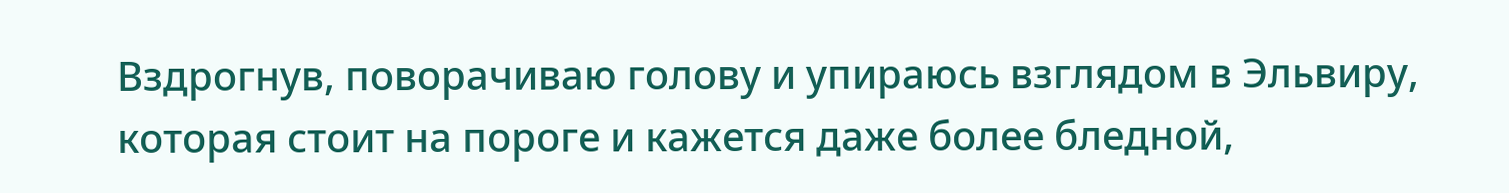Вздрогнув, поворачиваю голову и упираюсь взглядом в Эльвиру, которая стоит на пороге и кажется даже более бледной,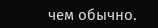чем обычно.